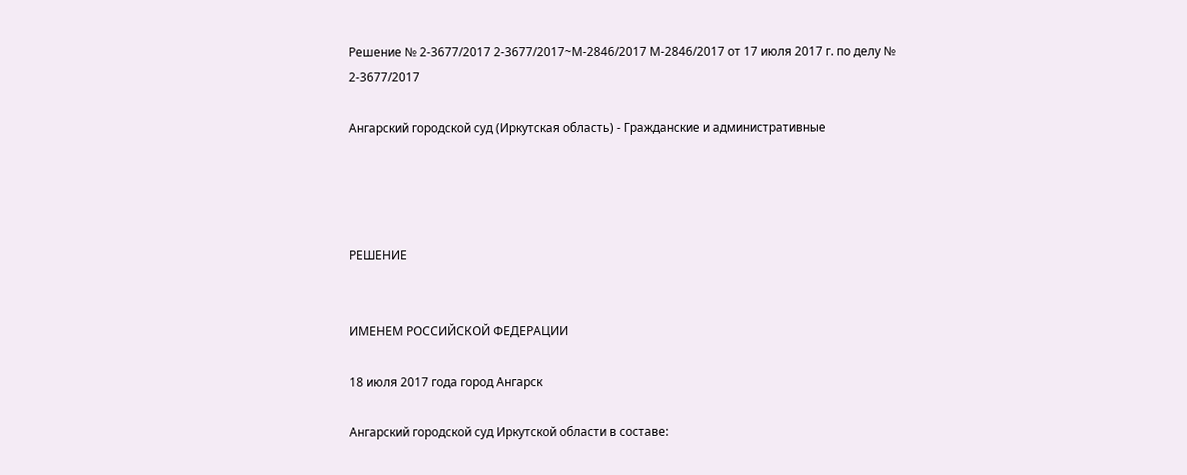Решение № 2-3677/2017 2-3677/2017~М-2846/2017 М-2846/2017 от 17 июля 2017 г. по делу № 2-3677/2017

Ангарский городской суд (Иркутская область) - Гражданские и административные




РЕШЕНИЕ


ИМЕНЕМ РОССИЙСКОЙ ФЕДЕРАЦИИ

18 июля 2017 года город Ангарск

Ангарский городской суд Иркутской области в составе: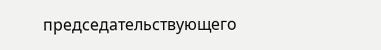председательствующего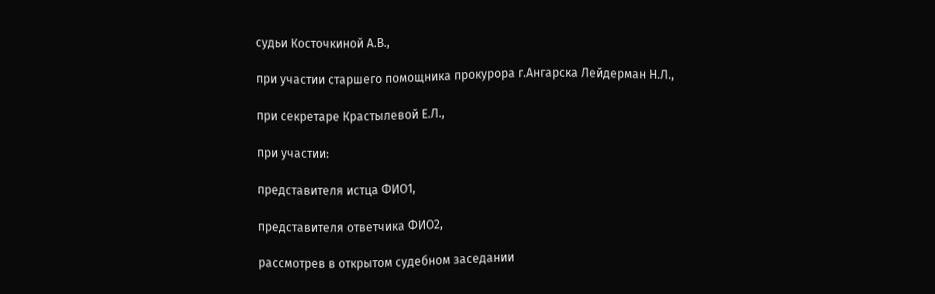судьи Косточкиной А.В.,

при участии старшего помощника прокурора г.Ангарска Лейдерман Н.Л.,

при секретаре Крастылевой Е.Л.,

при участии:

представителя истца ФИО1,

представителя ответчика ФИО2,

рассмотрев в открытом судебном заседании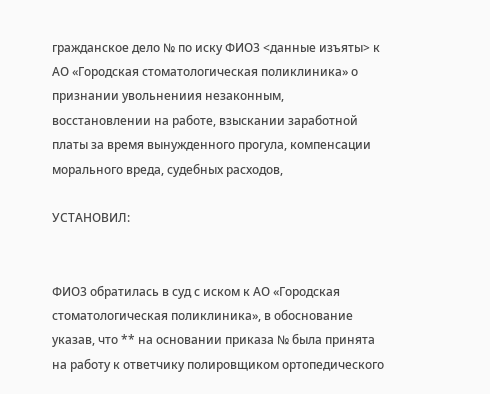гражданское дело № по иску ФИО3 <данные изъяты> к АО «Городская стоматологическая поликлиника» о признании увольнениия незаконным, восстановлении на работе, взыскании заработной платы за время вынужденного прогула, компенсации морального вреда, судебных расходов,

УСТАНОВИЛ:


ФИО3 обратилась в суд с иском к АО «Городская стоматологическая поликлиника», в обоснование указав, что ** на основании приказа № была принята на работу к ответчику полировщиком ортопедического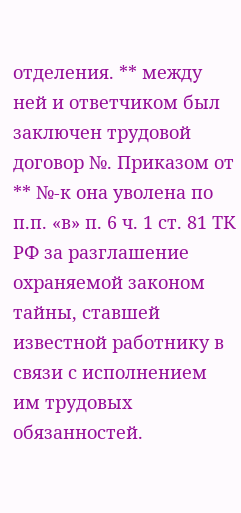отделения. ** между ней и ответчиком был заключен трудовой договор №. Приказом от ** №-к она уволена по п.п. «в» п. 6 ч. 1 ст. 81 ТК РФ за разглашение охраняемой законом тайны, ставшей известной работнику в связи с исполнением им трудовых обязанностей.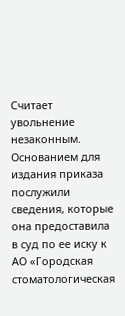Считает увольнение незаконным. Основанием для издания приказа послужили сведения, которые она предоставила в суд по ее иску к АО «Городская стоматологическая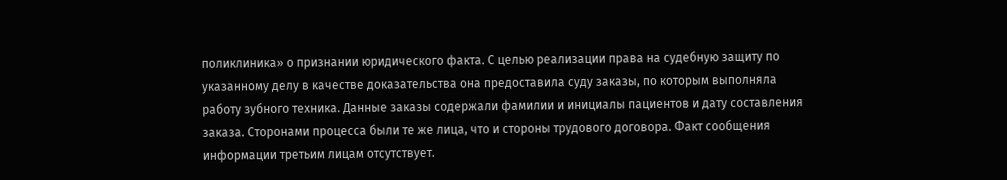поликлиника» о признании юридического факта. С целью реализации права на судебную защиту по указанному делу в качестве доказательства она предоставила суду заказы, по которым выполняла работу зубного техника. Данные заказы содержали фамилии и инициалы пациентов и дату составления заказа. Сторонами процесса были те же лица, что и стороны трудового договора. Факт сообщения информации третьим лицам отсутствует.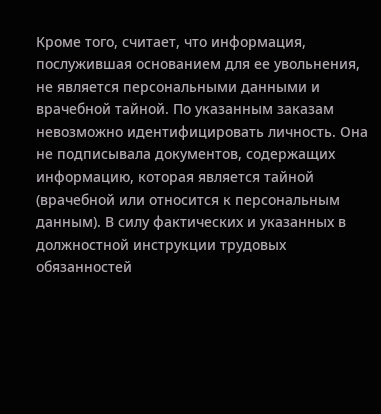Кроме того, считает, что информация, послужившая основанием для ее увольнения, не является персональными данными и врачебной тайной. По указанным заказам невозможно идентифицировать личность. Она не подписывала документов, содержащих информацию, которая является тайной (врачебной или относится к персональным данным). В силу фактических и указанных в должностной инструкции трудовых обязанностей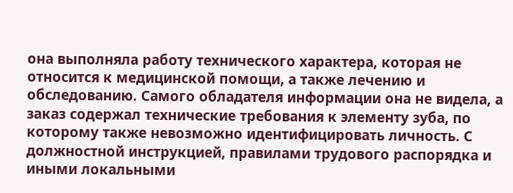она выполняла работу технического характера, которая не относится к медицинской помощи, а также лечению и обследованию. Самого обладателя информации она не видела, а заказ содержал технические требования к элементу зуба, по которому также невозможно идентифицировать личность. С должностной инструкцией, правилами трудового распорядка и иными локальными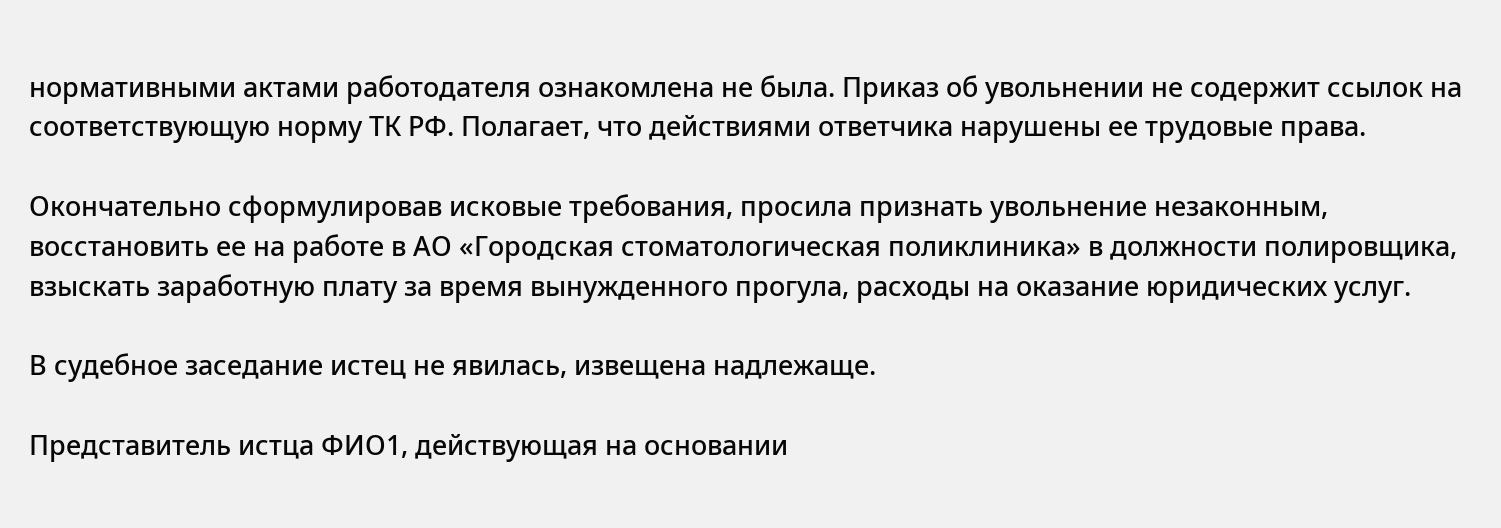нормативными актами работодателя ознакомлена не была. Приказ об увольнении не содержит ссылок на соответствующую норму ТК РФ. Полагает, что действиями ответчика нарушены ее трудовые права.

Окончательно сформулировав исковые требования, просила признать увольнение незаконным, восстановить ее на работе в АО «Городская стоматологическая поликлиника» в должности полировщика, взыскать заработную плату за время вынужденного прогула, расходы на оказание юридических услуг.

В судебное заседание истец не явилась, извещена надлежаще.

Представитель истца ФИО1, действующая на основании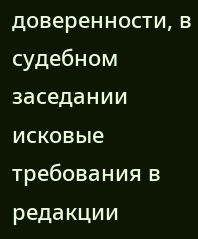доверенности, в судебном заседании исковые требования в редакции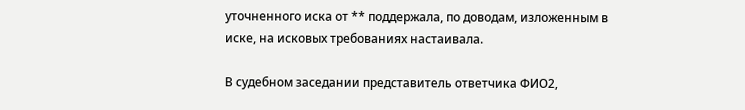уточненного иска от ** поддержала, по доводам, изложенным в иске, на исковых требованиях настаивала.

В судебном заседании представитель ответчика ФИО2,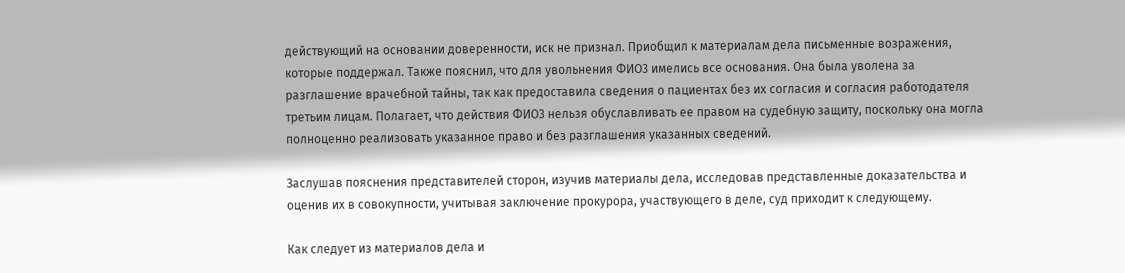действующий на основании доверенности, иск не признал. Приобщил к материалам дела письменные возражения, которые поддержал. Также пояснил, что для увольнения ФИО3 имелись все основания. Она была уволена за разглашение врачебной тайны, так как предоставила сведения о пациентах без их согласия и согласия работодателя третьим лицам. Полагает, что действия ФИО3 нельзя обуславливать ее правом на судебную защиту, поскольку она могла полноценно реализовать указанное право и без разглашения указанных сведений.

Заслушав пояснения представителей сторон, изучив материалы дела, исследовав представленные доказательства и оценив их в совокупности, учитывая заключение прокурора, участвующего в деле, суд приходит к следующему.

Как следует из материалов дела и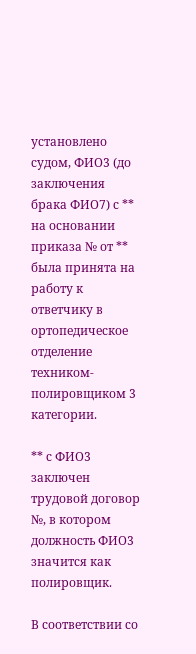установлено судом, ФИО3 (до заключения брака ФИО7) с ** на основании приказа № от ** была принята на работу к ответчику в ортопедическое отделение техником-полировщиком 3 категории.

** с ФИО3 заключен трудовой договор №, в котором должность ФИО3 значится как полировщик.

В соответствии со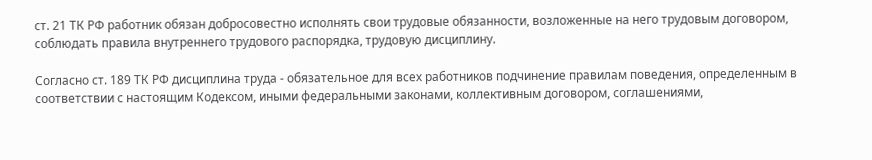ст. 21 ТК РФ работник обязан добросовестно исполнять свои трудовые обязанности, возложенные на него трудовым договором, соблюдать правила внутреннего трудового распорядка, трудовую дисциплину.

Согласно ст. 189 ТК РФ дисциплина труда - обязательное для всех работников подчинение правилам поведения, определенным в соответствии с настоящим Кодексом, иными федеральными законами, коллективным договором, соглашениями,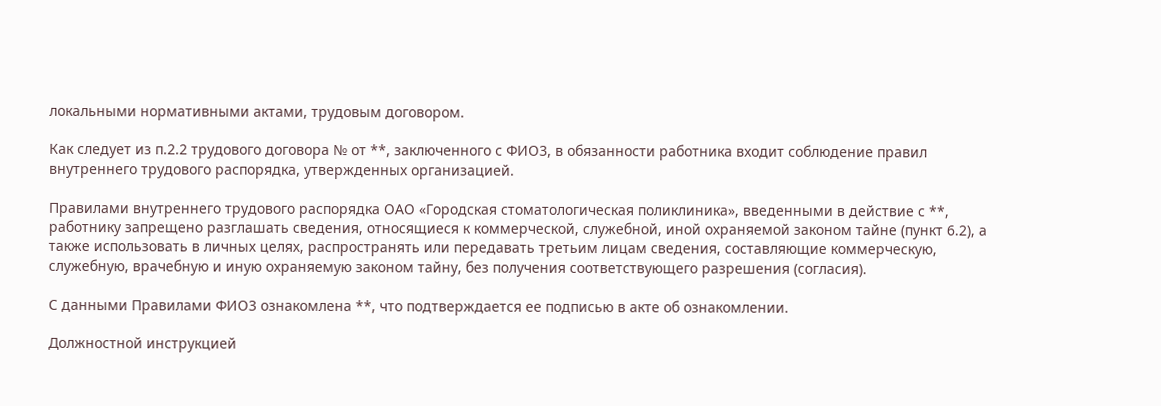локальными нормативными актами, трудовым договором.

Как следует из п.2.2 трудового договора № от **, заключенного с ФИО3, в обязанности работника входит соблюдение правил внутреннего трудового распорядка, утвержденных организацией.

Правилами внутреннего трудового распорядка ОАО «Городская стоматологическая поликлиника», введенными в действие с **, работнику запрещено разглашать сведения, относящиеся к коммерческой, служебной, иной охраняемой законом тайне (пункт 6.2), а также использовать в личных целях, распространять или передавать третьим лицам сведения, составляющие коммерческую, служебную, врачебную и иную охраняемую законом тайну, без получения соответствующего разрешения (согласия).

С данными Правилами ФИО3 ознакомлена **, что подтверждается ее подписью в акте об ознакомлении.

Должностной инструкцией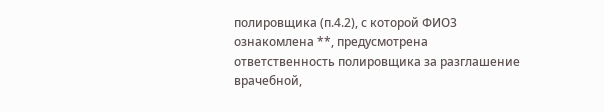полировщика (п.4.2), с которой ФИО3 ознакомлена **, предусмотрена ответственность полировщика за разглашение врачебной,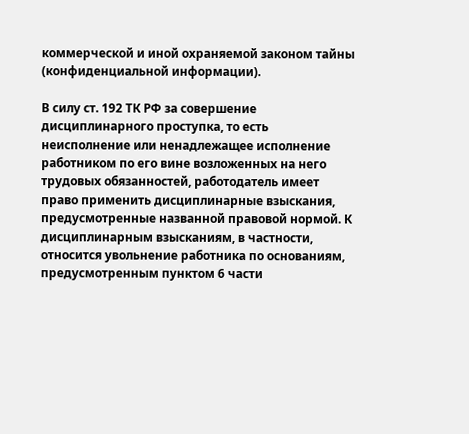коммерческой и иной охраняемой законом тайны (конфиденциальной информации).

В силу ст. 192 ТК РФ за совершение дисциплинарного проступка, то есть неисполнение или ненадлежащее исполнение работником по его вине возложенных на него трудовых обязанностей, работодатель имеет право применить дисциплинарные взыскания, предусмотренные названной правовой нормой. К дисциплинарным взысканиям, в частности, относится увольнение работника по основаниям, предусмотренным пунктом 6 части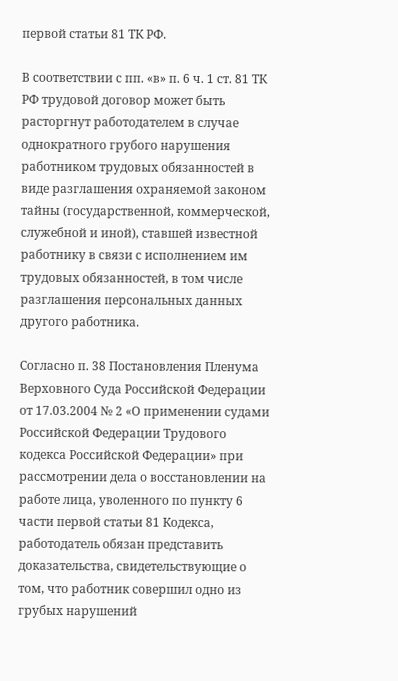первой статьи 81 ТК РФ.

В соответствии с пп. «в» п. 6 ч. 1 ст. 81 ТК РФ трудовой договор может быть расторгнут работодателем в случае однократного грубого нарушения работником трудовых обязанностей в виде разглашения охраняемой законом тайны (государственной, коммерческой, служебной и иной), ставшей известной работнику в связи с исполнением им трудовых обязанностей, в том числе разглашения персональных данных другого работника.

Согласно п. 38 Постановления Пленума Верховного Суда Российской Федерации от 17.03.2004 № 2 «О применении судами Российской Федерации Трудового кодекса Российской Федерации» при рассмотрении дела о восстановлении на работе лица, уволенного по пункту 6 части первой статьи 81 Кодекса, работодатель обязан представить доказательства, свидетельствующие о том, что работник совершил одно из грубых нарушений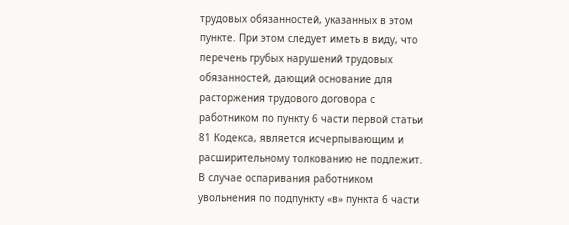трудовых обязанностей, указанных в этом пункте. При этом следует иметь в виду, что перечень грубых нарушений трудовых обязанностей, дающий основание для расторжения трудового договора с работником по пункту 6 части первой статьи 81 Кодекса, является исчерпывающим и расширительному толкованию не подлежит. В случае оспаривания работником увольнения по подпункту «в» пункта 6 части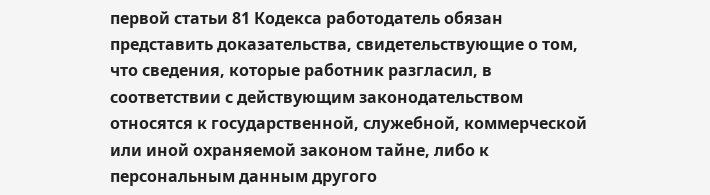первой статьи 81 Кодекса работодатель обязан представить доказательства, свидетельствующие о том, что сведения, которые работник разгласил, в соответствии с действующим законодательством относятся к государственной, служебной, коммерческой или иной охраняемой законом тайне, либо к персональным данным другого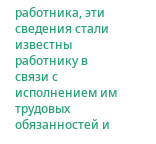работника, эти сведения стали известны работнику в связи с исполнением им трудовых обязанностей и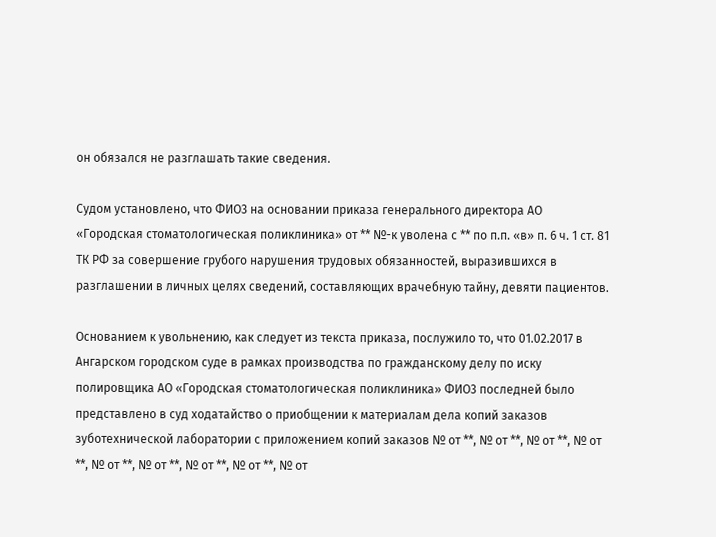он обязался не разглашать такие сведения.

Судом установлено, что ФИО3 на основании приказа генерального директора АО «Городская стоматологическая поликлиника» от ** №-к уволена с ** по п.п. «в» п. 6 ч. 1 ст. 81 ТК РФ за совершение грубого нарушения трудовых обязанностей, выразившихся в разглашении в личных целях сведений, составляющих врачебную тайну, девяти пациентов.

Основанием к увольнению, как следует из текста приказа, послужило то, что 01.02.2017 в Ангарском городском суде в рамках производства по гражданскому делу по иску полировщика АО «Городская стоматологическая поликлиника» ФИО3 последней было представлено в суд ходатайство о приобщении к материалам дела копий заказов зуботехнической лаборатории с приложением копий заказов № от **, № от **, № от **, № от **, № от **, № от **, № от **, № от **, № от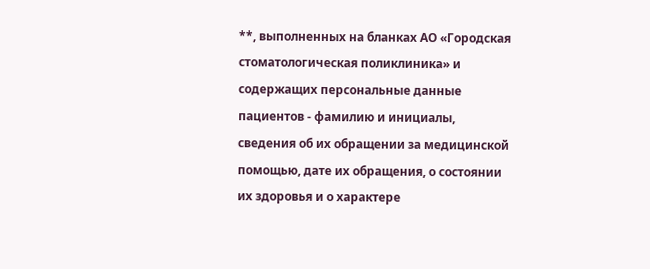**, выполненных на бланках АО «Городская стоматологическая поликлиника» и содержащих персональные данные пациентов - фамилию и инициалы, сведения об их обращении за медицинской помощью, дате их обращения, о состоянии их здоровья и о характере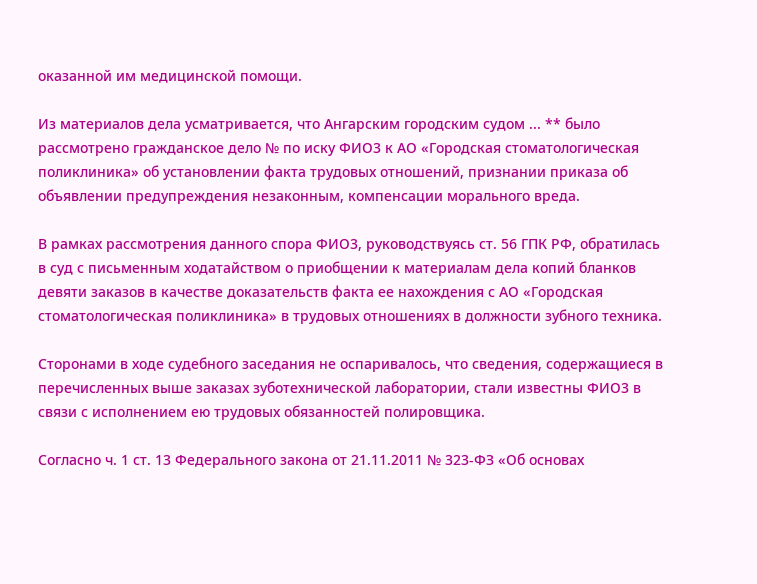оказанной им медицинской помощи.

Из материалов дела усматривается, что Ангарским городским судом ... ** было рассмотрено гражданское дело № по иску ФИО3 к АО «Городская стоматологическая поликлиника» об установлении факта трудовых отношений, признании приказа об объявлении предупреждения незаконным, компенсации морального вреда.

В рамках рассмотрения данного спора ФИО3, руководствуясь ст. 56 ГПК РФ, обратилась в суд с письменным ходатайством о приобщении к материалам дела копий бланков девяти заказов в качестве доказательств факта ее нахождения с АО «Городская стоматологическая поликлиника» в трудовых отношениях в должности зубного техника.

Сторонами в ходе судебного заседания не оспаривалось, что сведения, содержащиеся в перечисленных выше заказах зуботехнической лаборатории, стали известны ФИО3 в связи с исполнением ею трудовых обязанностей полировщика.

Согласно ч. 1 ст. 13 Федерального закона от 21.11.2011 № 323-ФЗ «Об основах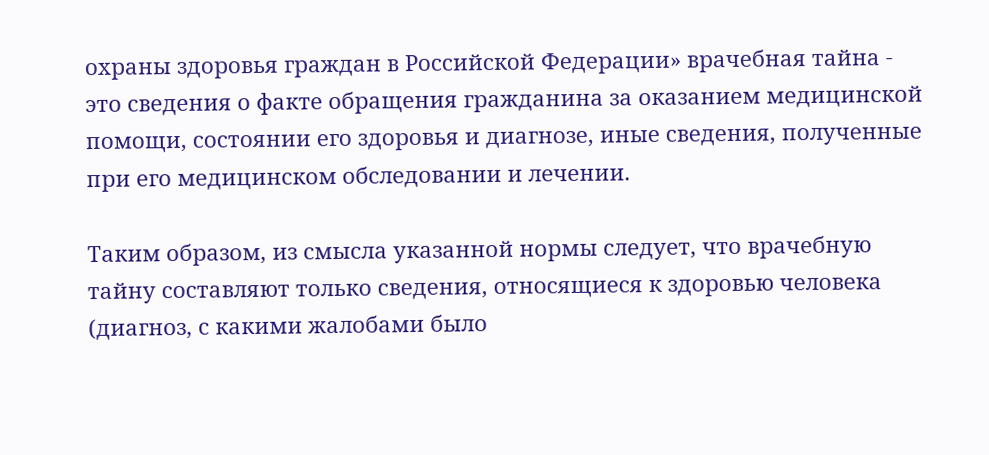охраны здоровья граждан в Российской Федерации» врачебная тайна - это сведения о факте обращения гражданина за оказанием медицинской помощи, состоянии его здоровья и диагнозе, иные сведения, полученные при его медицинском обследовании и лечении.

Таким образом, из смысла указанной нормы следует, что врачебную тайну составляют только сведения, относящиеся к здоровью человека (диагноз, с какими жалобами было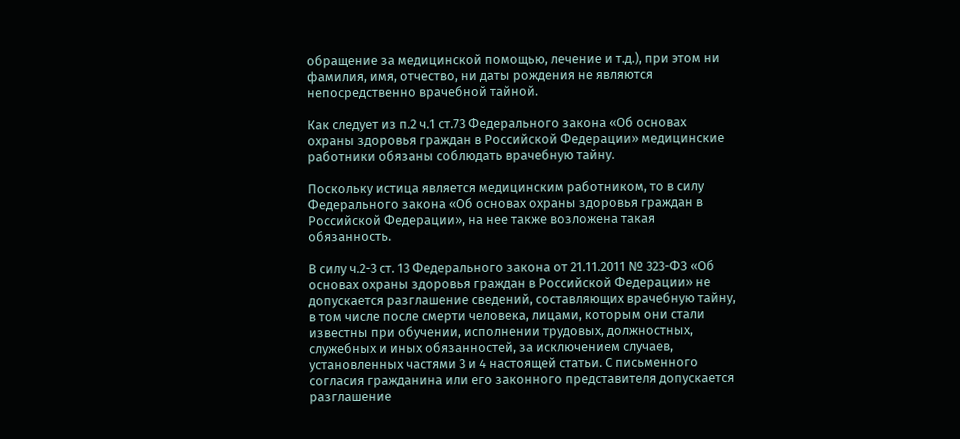обращение за медицинской помощью, лечение и т.д.), при этом ни фамилия, имя, отчество, ни даты рождения не являются непосредственно врачебной тайной.

Как следует из п.2 ч.1 ст.73 Федерального закона «Об основах охраны здоровья граждан в Российской Федерации» медицинские работники обязаны соблюдать врачебную тайну.

Поскольку истица является медицинским работником, то в силу Федерального закона «Об основах охраны здоровья граждан в Российской Федерации», на нее также возложена такая обязанность.

В силу ч.2-3 ст. 13 Федерального закона от 21.11.2011 № 323-ФЗ «Об основах охраны здоровья граждан в Российской Федерации» не допускается разглашение сведений, составляющих врачебную тайну, в том числе после смерти человека, лицами, которым они стали известны при обучении, исполнении трудовых, должностных, служебных и иных обязанностей, за исключением случаев, установленных частями 3 и 4 настоящей статьи. С письменного согласия гражданина или его законного представителя допускается разглашение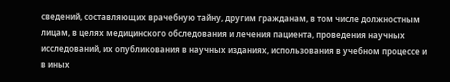сведений, составляющих врачебную тайну, другим гражданам, в том числе должностным лицам, в целях медицинского обследования и лечения пациента, проведения научных исследований, их опубликования в научных изданиях, использования в учебном процессе и в иных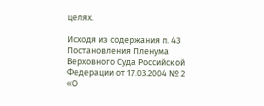целях.

Исходя из содержания п. 43 Постановления Пленума Верховного Суда Российской Федерации от 17.03.2004 № 2 «О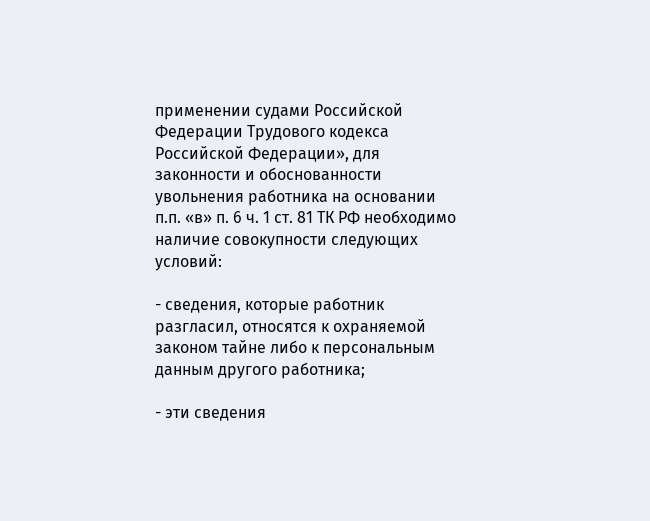применении судами Российской Федерации Трудового кодекса Российской Федерации», для законности и обоснованности увольнения работника на основании п.п. «в» п. 6 ч. 1 ст. 81 ТК РФ необходимо наличие совокупности следующих условий:

- сведения, которые работник разгласил, относятся к охраняемой законом тайне либо к персональным данным другого работника;

- эти сведения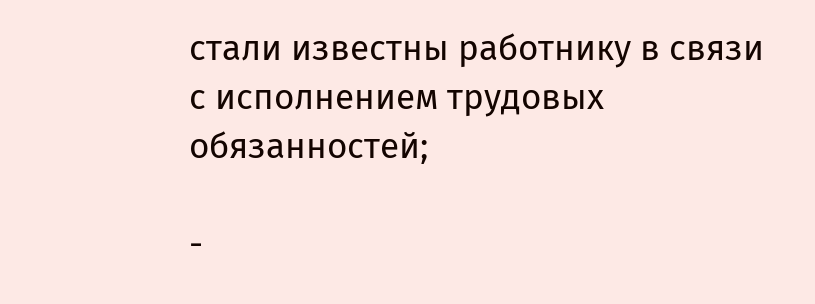стали известны работнику в связи с исполнением трудовых обязанностей;

-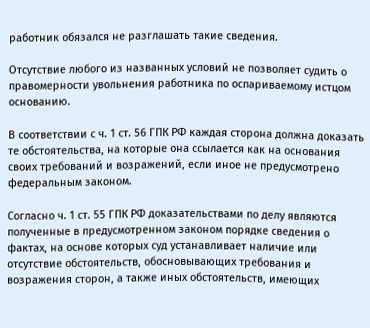работник обязался не разглашать такие сведения.

Отсутствие любого из названных условий не позволяет судить о правомерности увольнения работника по оспариваемому истцом основанию.

В соответствии с ч. 1 ст. 56 ГПК РФ каждая сторона должна доказать те обстоятельства, на которые она ссылается как на основания своих требований и возражений, если иное не предусмотрено федеральным законом.

Согласно ч. 1 ст. 55 ГПК РФ доказательствами по делу являются полученные в предусмотренном законом порядке сведения о фактах, на основе которых суд устанавливает наличие или отсутствие обстоятельств, обосновывающих требования и возражения сторон, а также иных обстоятельств, имеющих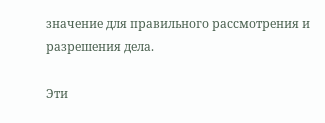значение для правильного рассмотрения и разрешения дела.

Эти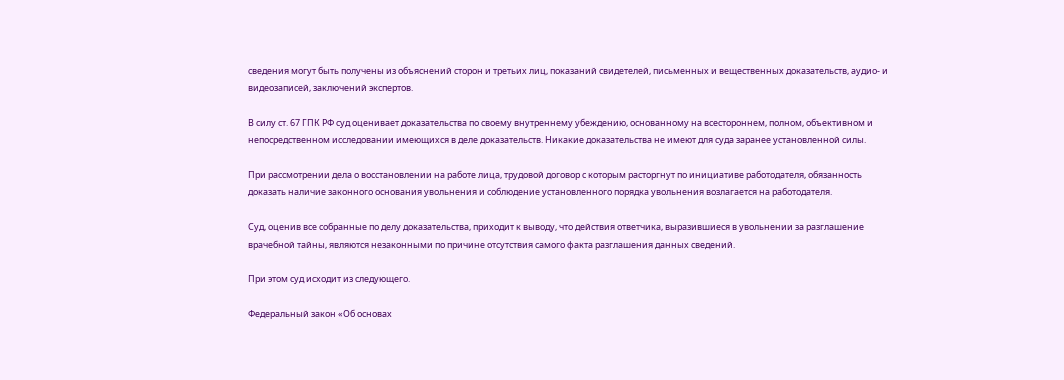сведения могут быть получены из объяснений сторон и третьих лиц, показаний свидетелей, письменных и вещественных доказательств, аудио- и видеозаписей, заключений экспертов.

В силу ст. 67 ГПК РФ суд оценивает доказательства по своему внутреннему убеждению, основанному на всестороннем, полном, объективном и непосредственном исследовании имеющихся в деле доказательств. Никакие доказательства не имеют для суда заранее установленной силы.

При рассмотрении дела о восстановлении на работе лица, трудовой договор с которым расторгнут по инициативе работодателя, обязанность доказать наличие законного основания увольнения и соблюдение установленного порядка увольнения возлагается на работодателя.

Суд, оценив все собранные по делу доказательства, приходит к выводу, что действия ответчика, выразившиеся в увольнении за разглашение врачебной тайны, являются незаконными по причине отсутствия самого факта разглашения данных сведений.

При этом суд исходит из следующего.

Федеральный закон «Об основах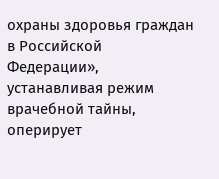охраны здоровья граждан в Российской Федерации», устанавливая режим врачебной тайны, оперирует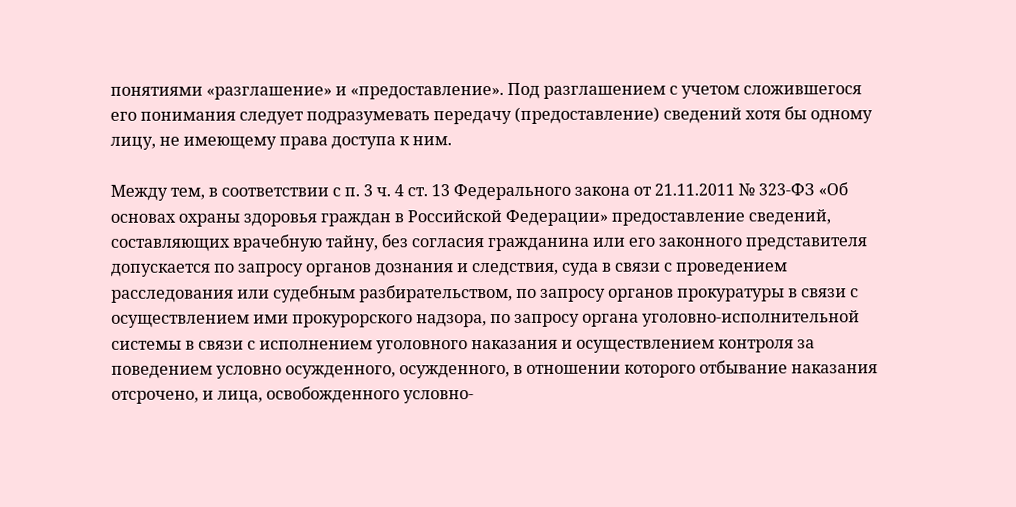понятиями «разглашение» и «предоставление». Под разглашением с учетом сложившегося его понимания следует подразумевать передачу (предоставление) сведений хотя бы одному лицу, не имеющему права доступа к ним.

Между тем, в соответствии с п. 3 ч. 4 ст. 13 Федерального закона от 21.11.2011 № 323-ФЗ «Об основах охраны здоровья граждан в Российской Федерации» предоставление сведений, составляющих врачебную тайну, без согласия гражданина или его законного представителя допускается по запросу органов дознания и следствия, суда в связи с проведением расследования или судебным разбирательством, по запросу органов прокуратуры в связи с осуществлением ими прокурорского надзора, по запросу органа уголовно-исполнительной системы в связи с исполнением уголовного наказания и осуществлением контроля за поведением условно осужденного, осужденного, в отношении которого отбывание наказания отсрочено, и лица, освобожденного условно-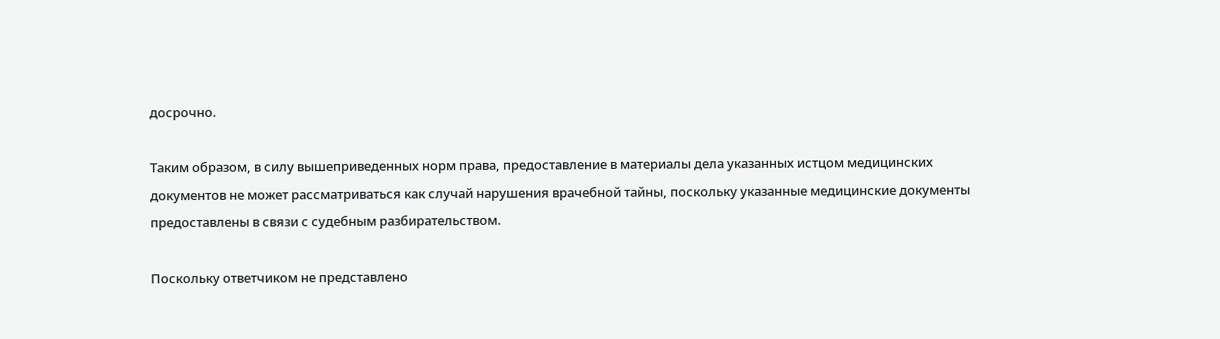досрочно.

Таким образом, в силу вышеприведенных норм права, предоставление в материалы дела указанных истцом медицинских документов не может рассматриваться как случай нарушения врачебной тайны, поскольку указанные медицинские документы предоставлены в связи с судебным разбирательством.

Поскольку ответчиком не представлено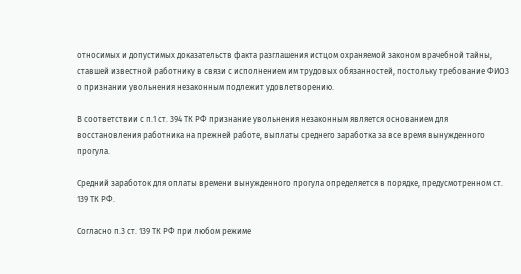относимых и допустимых доказательств факта разглашения истцом охраняемой законом врачебной тайны, ставшей известной работнику в связи с исполнением им трудовых обязанностей, постольку требование ФИО3 о признании увольнения незаконным подлежит удовлетворению.

В соответствии с п.1 ст. 394 ТК РФ признание увольнения незаконным является основанием для восстановления работника на прежней работе, выплаты среднего заработка за все время вынужденного прогула.

Средний заработок для оплаты времени вынужденного прогула определяется в порядке, предусмотренном ст. 139 ТК РФ.

Согласно п.3 ст. 139 ТК РФ при любом режиме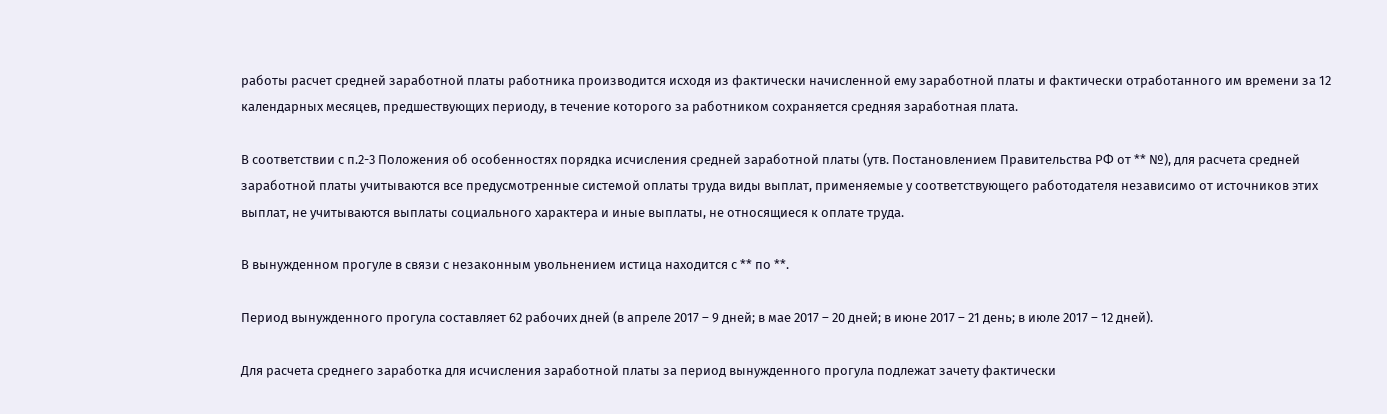работы расчет средней заработной платы работника производится исходя из фактически начисленной ему заработной платы и фактически отработанного им времени за 12 календарных месяцев, предшествующих периоду, в течение которого за работником сохраняется средняя заработная плата.

В соответствии с п.2-3 Положения об особенностях порядка исчисления средней заработной платы (утв. Постановлением Правительства РФ от ** №), для расчета средней заработной платы учитываются все предусмотренные системой оплаты труда виды выплат, применяемые у соответствующего работодателя независимо от источников этих выплат, не учитываются выплаты социального характера и иные выплаты, не относящиеся к оплате труда.

В вынужденном прогуле в связи с незаконным увольнением истица находится с ** по **.

Период вынужденного прогула составляет 62 рабочих дней (в апреле 2017 – 9 дней; в мае 2017 – 20 дней; в июне 2017 – 21 день; в июле 2017 – 12 дней).

Для расчета среднего заработка для исчисления заработной платы за период вынужденного прогула подлежат зачету фактически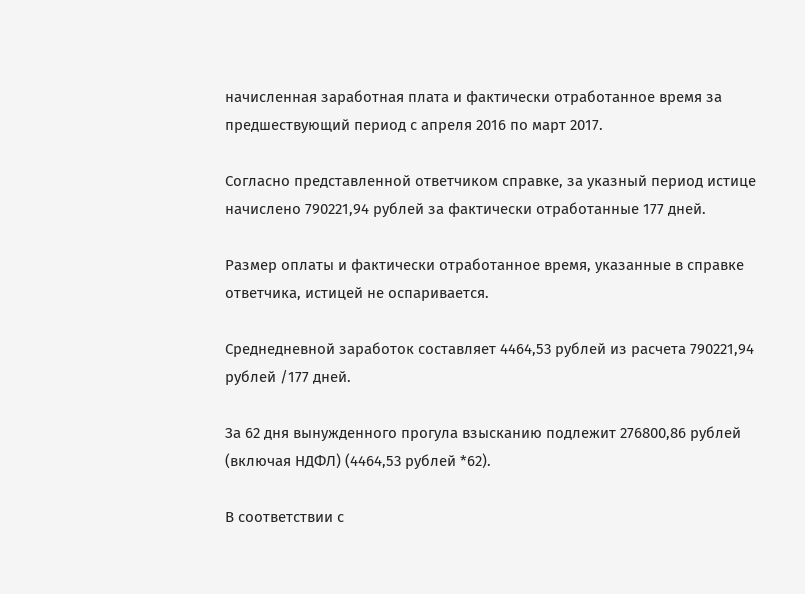начисленная заработная плата и фактически отработанное время за предшествующий период с апреля 2016 по март 2017.

Согласно представленной ответчиком справке, за указный период истице начислено 790221,94 рублей за фактически отработанные 177 дней.

Размер оплаты и фактически отработанное время, указанные в справке ответчика, истицей не оспаривается.

Среднедневной заработок составляет 4464,53 рублей из расчета 790221,94 рублей /177 дней.

За 62 дня вынужденного прогула взысканию подлежит 276800,86 рублей (включая НДФЛ) (4464,53 рублей *62).

В соответствии с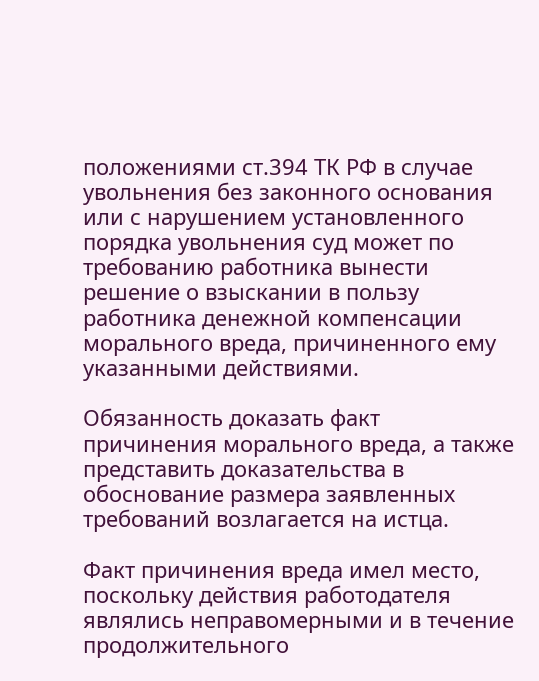положениями ст.394 ТК РФ в случае увольнения без законного основания или с нарушением установленного порядка увольнения суд может по требованию работника вынести решение о взыскании в пользу работника денежной компенсации морального вреда, причиненного ему указанными действиями.

Обязанность доказать факт причинения морального вреда, а также представить доказательства в обоснование размера заявленных требований возлагается на истца.

Факт причинения вреда имел место, поскольку действия работодателя являлись неправомерными и в течение продолжительного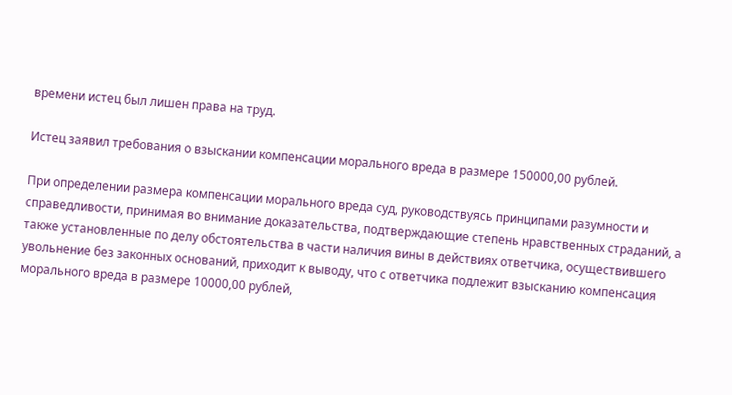времени истец был лишен права на труд.

Истец заявил требования о взыскании компенсации морального вреда в размере 150000,00 рублей.

При определении размера компенсации морального вреда суд, руководствуясь принципами разумности и справедливости, принимая во внимание доказательства, подтверждающие степень нравственных страданий, а также установленные по делу обстоятельства в части наличия вины в действиях ответчика, осуществившего увольнение без законных оснований, приходит к выводу, что с ответчика подлежит взысканию компенсация морального вреда в размере 10000,00 рублей,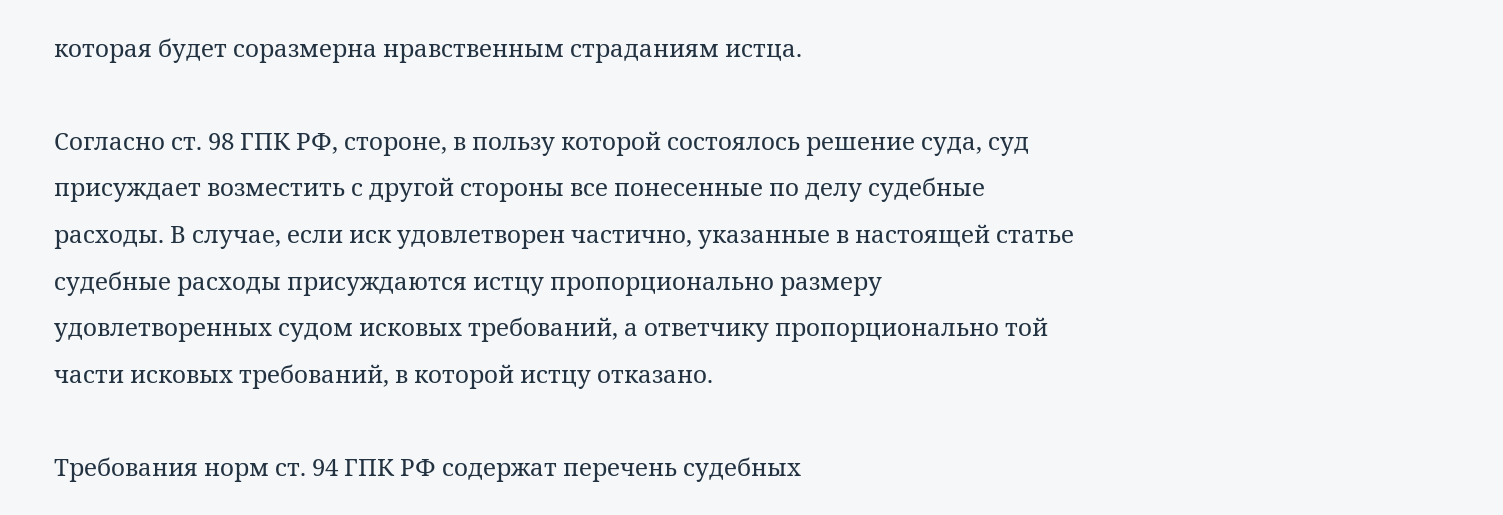которая будет соразмерна нравственным страданиям истца.

Согласно ст. 98 ГПК РФ, стороне, в пользу которой состоялось решение суда, суд присуждает возместить с другой стороны все понесенные по делу судебные расходы. В случае, если иск удовлетворен частично, указанные в настоящей статье судебные расходы присуждаются истцу пропорционально размеру удовлетворенных судом исковых требований, а ответчику пропорционально той части исковых требований, в которой истцу отказано.

Требования норм ст. 94 ГПК РФ содержат перечень судебных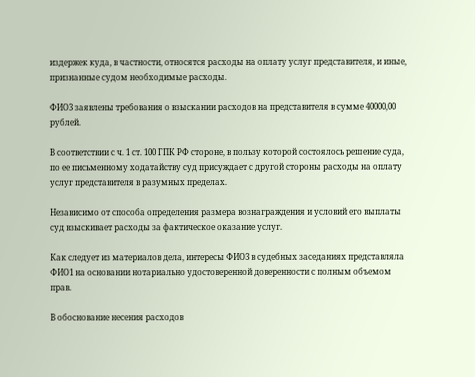издержек куда, в частности, относятся расходы на оплату услуг представителя, и иные, признанные судом необходимые расходы.

ФИО3 заявлены требования о взыскании расходов на представителя в сумме 40000,00 рублей.

В соответствии с ч. 1 ст. 100 ГПК РФ стороне, в пользу которой состоялось решение суда, по ее письменному ходатайству суд присуждает с другой стороны расходы на оплату услуг представителя в разумных пределах.

Независимо от способа определения размера вознаграждения и условий его выплаты суд взыскивает расходы за фактическое оказание услуг.

Как следует из материалов дела, интересы ФИО3 в судебных заседаниях представляла ФИО1 на основании нотариально удостоверенной доверенности с полным объемом прав.

В обоснование несения расходов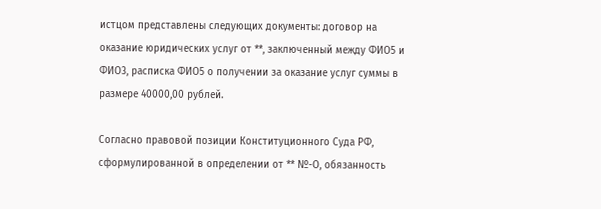истцом представлены следующих документы: договор на оказание юридических услуг от **, заключенный между ФИО5 и ФИО3, расписка ФИО5 о получении за оказание услуг суммы в размере 40000,00 рублей.

Согласно правовой позиции Конституционного Суда РФ, сформулированной в определении от ** №-О, обязанность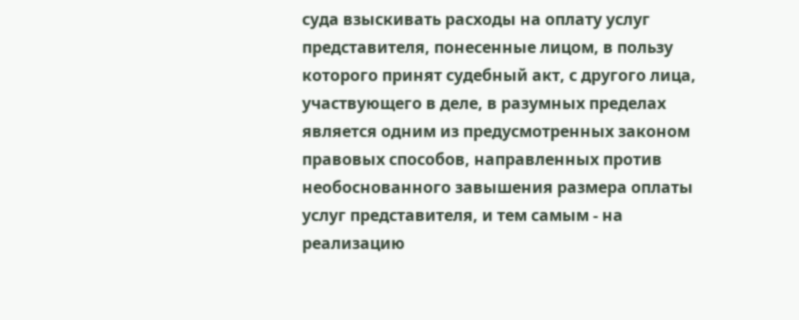суда взыскивать расходы на оплату услуг представителя, понесенные лицом, в пользу которого принят судебный акт, с другого лица, участвующего в деле, в разумных пределах является одним из предусмотренных законом правовых способов, направленных против необоснованного завышения размера оплаты услуг представителя, и тем самым - на реализацию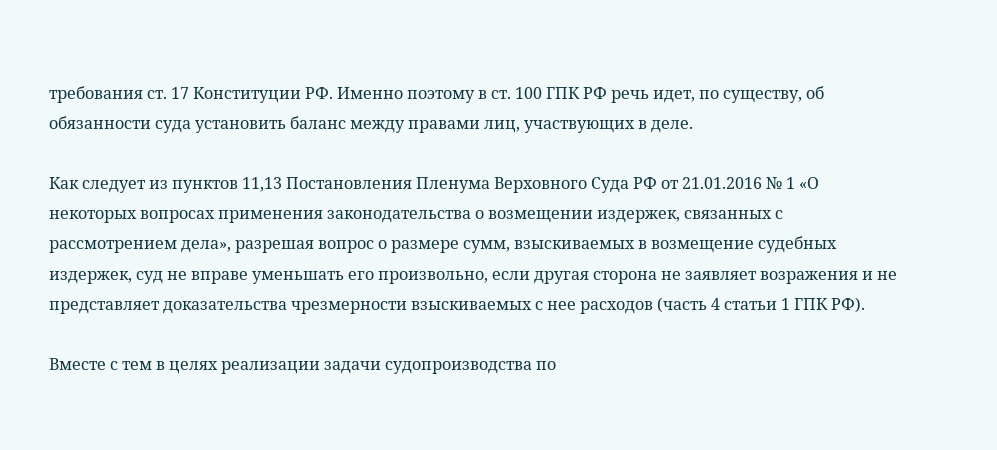требования ст. 17 Конституции РФ. Именно поэтому в ст. 100 ГПК РФ речь идет, по существу, об обязанности суда установить баланс между правами лиц, участвующих в деле.

Как следует из пунктов 11,13 Постановления Пленума Верховного Суда РФ от 21.01.2016 № 1 «О некоторых вопросах применения законодательства о возмещении издержек, связанных с рассмотрением дела», разрешая вопрос о размере сумм, взыскиваемых в возмещение судебных издержек, суд не вправе уменьшать его произвольно, если другая сторона не заявляет возражения и не представляет доказательства чрезмерности взыскиваемых с нее расходов (часть 4 статьи 1 ГПК РФ).

Вместе с тем в целях реализации задачи судопроизводства по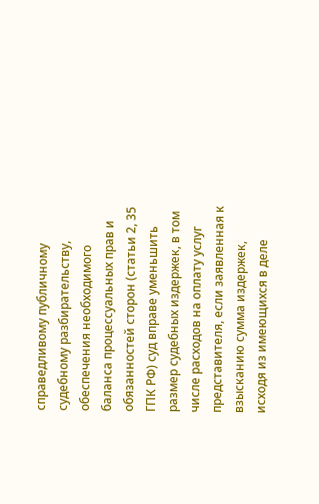справедливому публичному судебному разбирательству, обеспечения необходимого баланса процессуальных прав и обязанностей сторон (статьи 2, 35 ГПК РФ) суд вправе уменьшить размер судебных издержек, в том числе расходов на оплату услуг представителя, если заявленная к взысканию сумма издержек, исходя из имеющихся в деле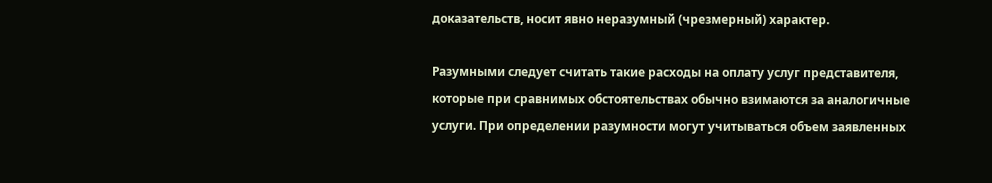доказательств, носит явно неразумный (чрезмерный) характер.

Разумными следует считать такие расходы на оплату услуг представителя, которые при сравнимых обстоятельствах обычно взимаются за аналогичные услуги. При определении разумности могут учитываться объем заявленных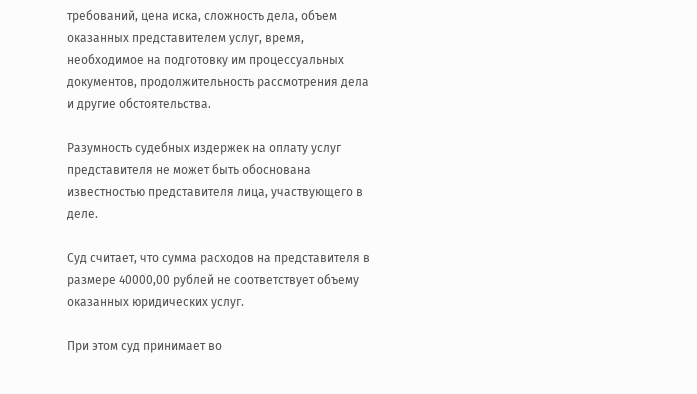требований, цена иска, сложность дела, объем оказанных представителем услуг, время, необходимое на подготовку им процессуальных документов, продолжительность рассмотрения дела и другие обстоятельства.

Разумность судебных издержек на оплату услуг представителя не может быть обоснована известностью представителя лица, участвующего в деле.

Суд считает, что сумма расходов на представителя в размере 40000,00 рублей не соответствует объему оказанных юридических услуг.

При этом суд принимает во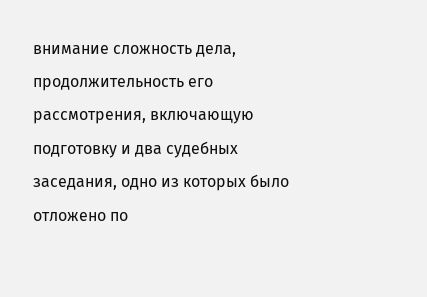внимание сложность дела, продолжительность его рассмотрения, включающую подготовку и два судебных заседания, одно из которых было отложено по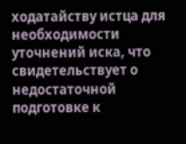ходатайству истца для необходимости уточнений иска, что свидетельствует о недостаточной подготовке к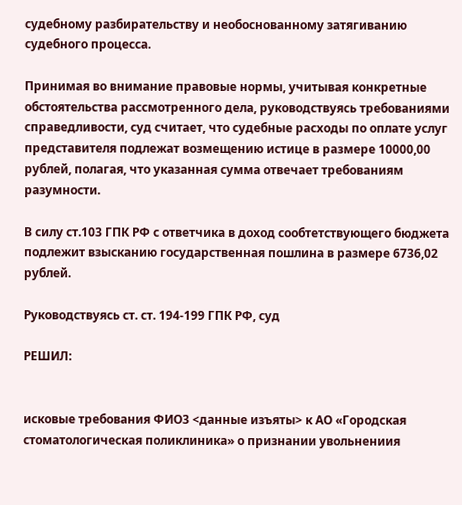судебному разбирательству и необоснованному затягиванию судебного процесса.

Принимая во внимание правовые нормы, учитывая конкретные обстоятельства рассмотренного дела, руководствуясь требованиями справедливости, суд считает, что судебные расходы по оплате услуг представителя подлежат возмещению истице в размере 10000,00 рублей, полагая, что указанная сумма отвечает требованиям разумности.

В силу ст.103 ГПК РФ с ответчика в доход сообтетствующего бюджета подлежит взысканию государственная пошлина в размере 6736,02 рублей.

Руководствуясь ст. ст. 194-199 ГПК РФ, суд

РЕШИЛ:


исковые требования ФИО3 <данные изъяты> к АО «Городская стоматологическая поликлиника» о признании увольнениия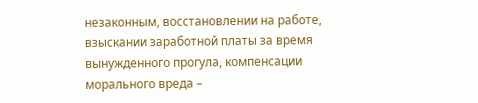незаконным, восстановлении на работе, взыскании заработной платы за время вынужденного прогула, компенсации морального вреда –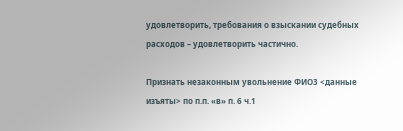удовлетворить, требования о взыскании судебных расходов – удовлетворить частично.

Признать незаконным увольнение ФИО3 <данные изъяты> по п.п. «в» п. 6 ч.1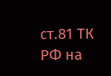ст.81 ТК РФ на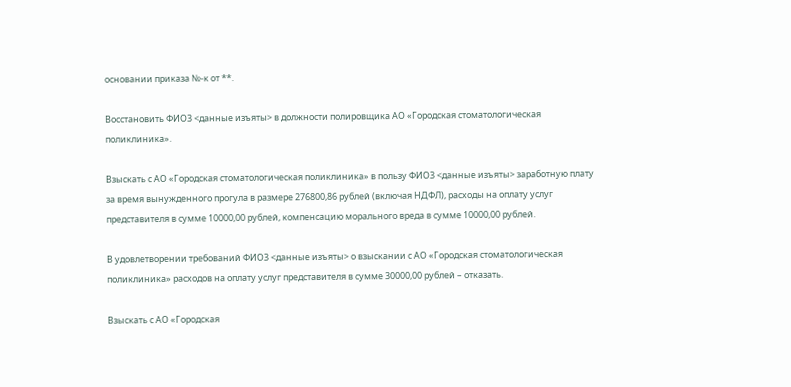основании приказа №-к от **.

Восстановить ФИО3 <данные изъяты> в должности полировщика АО «Городская стоматологическая поликлиника».

Взыскать с АО «Городская стоматологическая поликлиника» в пользу ФИО3 <данные изъяты> заработную плату за время вынужденного прогула в размере 276800,86 рублей (включая НДФЛ), расходы на оплату услуг представителя в сумме 10000,00 рублей, компенсацию морального вреда в сумме 10000,00 рублей.

В удовлетворении требований ФИО3 <данные изъяты> о взыскании с АО «Городская стоматологическая поликлиника» расходов на оплату услуг представителя в сумме 30000,00 рублей – отказать.

Взыскать с АО «Городская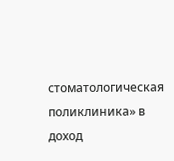стоматологическая поликлиника» в доход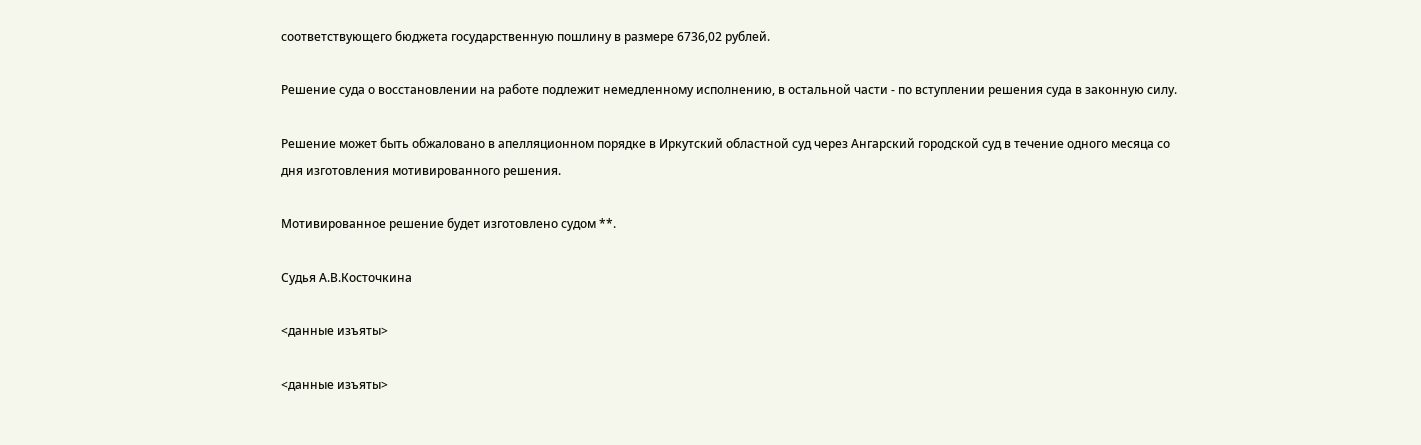соответствующего бюджета государственную пошлину в размере 6736,02 рублей.

Решение суда о восстановлении на работе подлежит немедленному исполнению, в остальной части - по вступлении решения суда в законную силу.

Решение может быть обжаловано в апелляционном порядке в Иркутский областной суд через Ангарский городской суд в течение одного месяца со дня изготовления мотивированного решения.

Мотивированное решение будет изготовлено судом **.

Судья А.В.Косточкина

<данные изъяты>

<данные изъяты>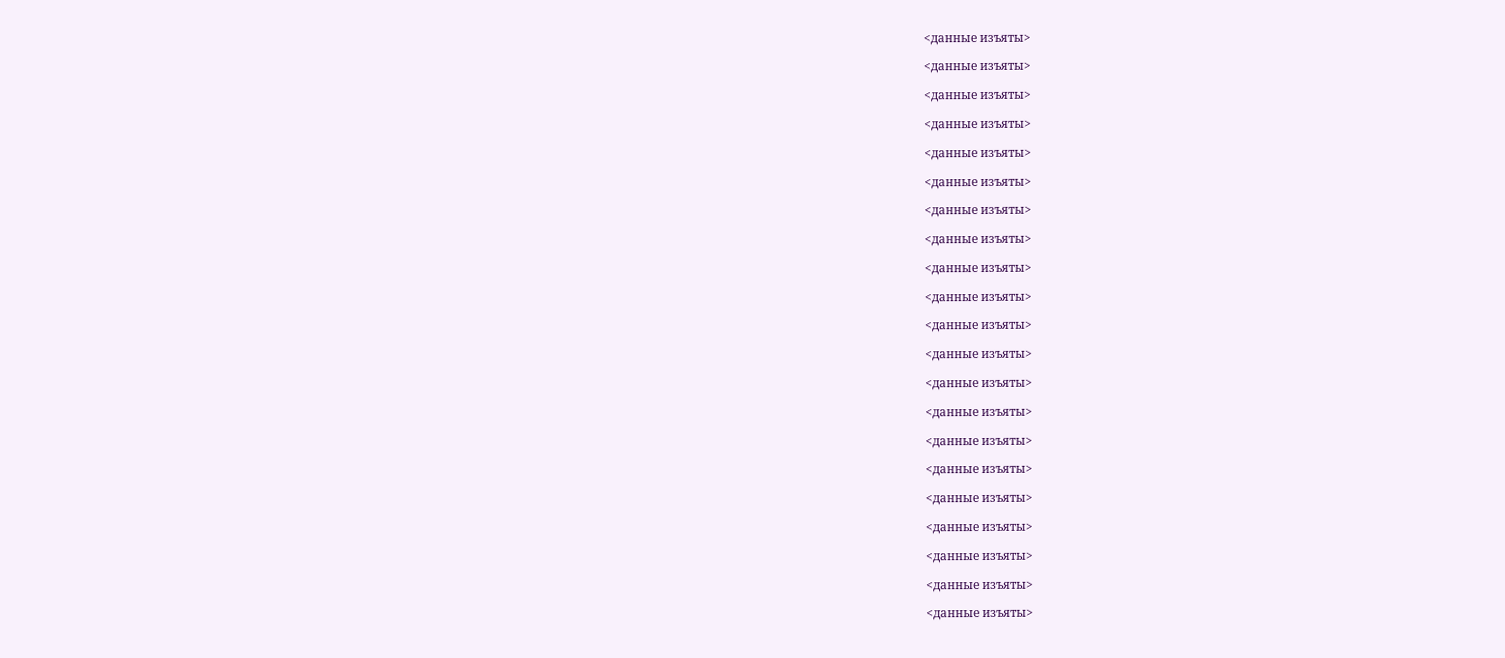<данные изъяты>

<данные изъяты>

<данные изъяты>

<данные изъяты>

<данные изъяты>

<данные изъяты>

<данные изъяты>

<данные изъяты>

<данные изъяты>

<данные изъяты>

<данные изъяты>

<данные изъяты>

<данные изъяты>

<данные изъяты>

<данные изъяты>

<данные изъяты>

<данные изъяты>

<данные изъяты>

<данные изъяты>

<данные изъяты>

<данные изъяты>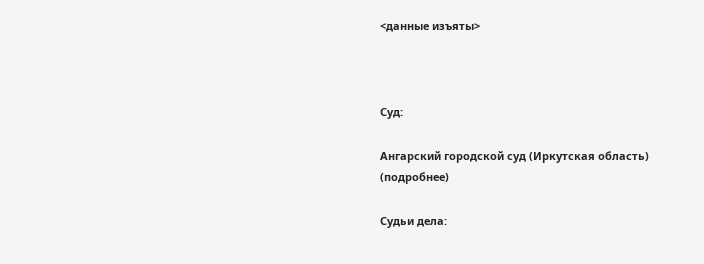<данные изъяты>



Суд:

Ангарский городской суд (Иркутская область) (подробнее)

Судьи дела: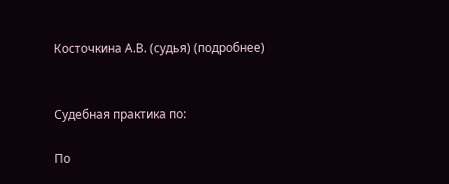Косточкина А.В. (судья) (подробнее)


Судебная практика по:

По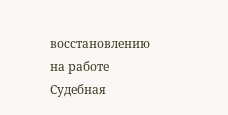восстановлению на работе
Судебная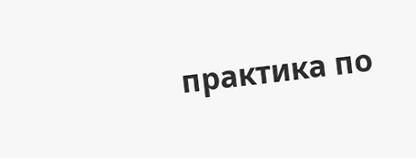практика по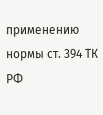применению нормы ст. 394 ТК РФ